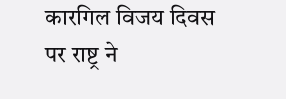कारगिल विजय दिवस पर राष्ट्र ने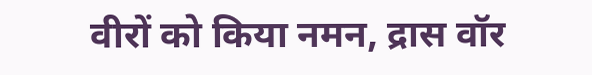वीरों को किया नमन, द्रास वॉर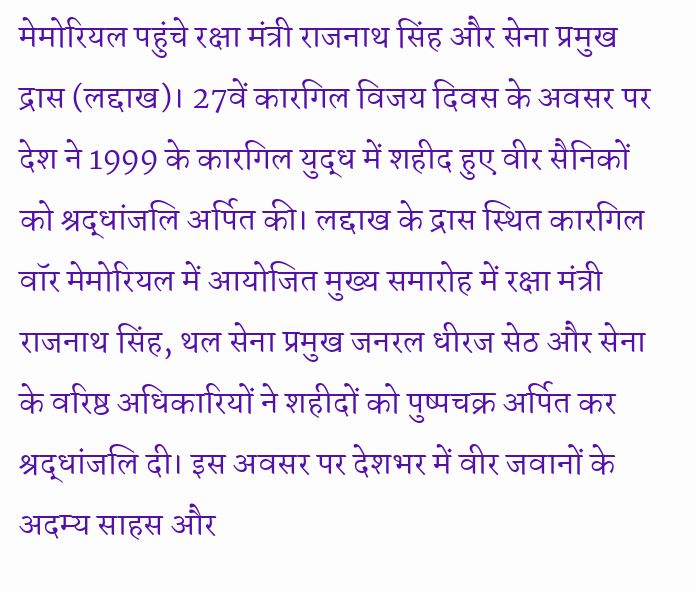मेमोरियल पहुंचे रक्षा मंत्री राजनाथ सिंह और सेना प्रमुख
द्रास (लद्दाख)। 27वें कारगिल विजय दिवस के अवसर पर देश ने 1999 के कारगिल युद्ध में शहीद हुए वीर सैनिकों को श्रद्धांजलि अर्पित की। लद्दाख के द्रास स्थित कारगिल वॉर मेमोरियल में आयोजित मुख्य समारोह में रक्षा मंत्री राजनाथ सिंह, थल सेना प्रमुख जनरल धीरज सेठ और सेना के वरिष्ठ अधिकारियों ने शहीदों को पुष्पचक्र अर्पित कर श्रद्धांजलि दी। इस अवसर पर देशभर में वीर जवानों के अदम्य साहस और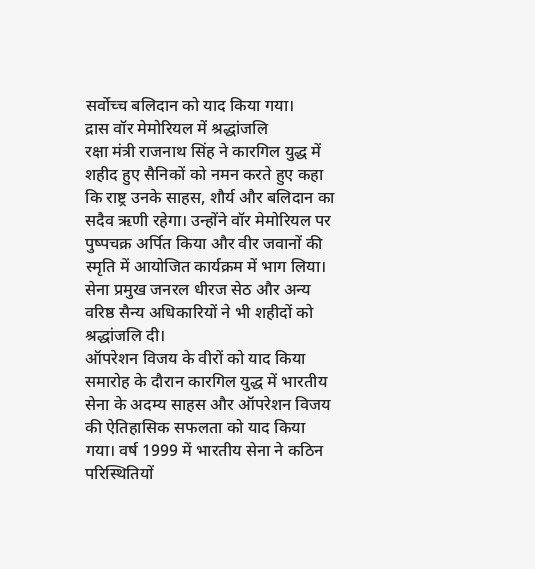सर्वोच्च बलिदान को याद किया गया।
द्रास वॉर मेमोरियल में श्रद्धांजलि
रक्षा मंत्री राजनाथ सिंह ने कारगिल युद्ध में शहीद हुए सैनिकों को नमन करते हुए कहा कि राष्ट्र उनके साहस, शौर्य और बलिदान का सदैव ऋणी रहेगा। उन्होंने वॉर मेमोरियल पर पुष्पचक्र अर्पित किया और वीर जवानों की स्मृति में आयोजित कार्यक्रम में भाग लिया। सेना प्रमुख जनरल धीरज सेठ और अन्य वरिष्ठ सैन्य अधिकारियों ने भी शहीदों को श्रद्धांजलि दी।
ऑपरेशन विजय के वीरों को याद किया
समारोह के दौरान कारगिल युद्ध में भारतीय सेना के अदम्य साहस और ऑपरेशन विजय की ऐतिहासिक सफलता को याद किया गया। वर्ष 1999 में भारतीय सेना ने कठिन परिस्थितियों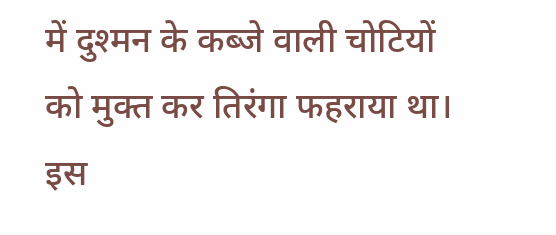में दुश्मन के कब्जे वाली चोटियों को मुक्त कर तिरंगा फहराया था। इस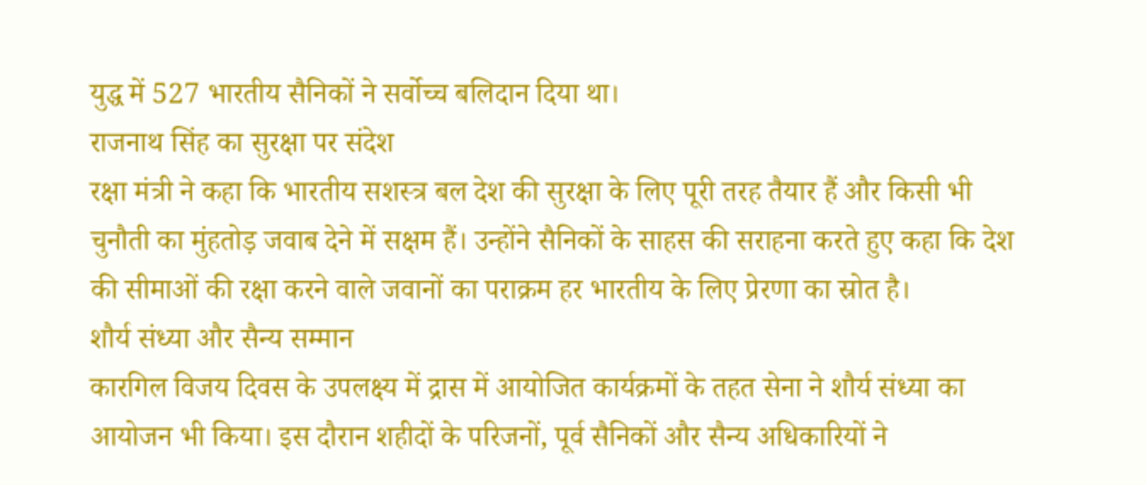युद्ध में 527 भारतीय सैनिकों ने सर्वोच्च बलिदान दिया था।
राजनाथ सिंह का सुरक्षा पर संदेश
रक्षा मंत्री ने कहा कि भारतीय सशस्त्र बल देश की सुरक्षा के लिए पूरी तरह तैयार हैं और किसी भी चुनौती का मुंहतोड़ जवाब देने में सक्षम हैं। उन्होंने सैनिकों के साहस की सराहना करते हुए कहा कि देश की सीमाओं की रक्षा करने वाले जवानों का पराक्रम हर भारतीय के लिए प्रेरणा का स्रोत है।
शौर्य संध्या और सैन्य सम्मान
कारगिल विजय दिवस के उपलक्ष्य में द्रास में आयोजित कार्यक्रमों के तहत सेना ने शौर्य संध्या का आयोजन भी किया। इस दौरान शहीदों के परिजनों, पूर्व सैनिकों और सैन्य अधिकारियों ने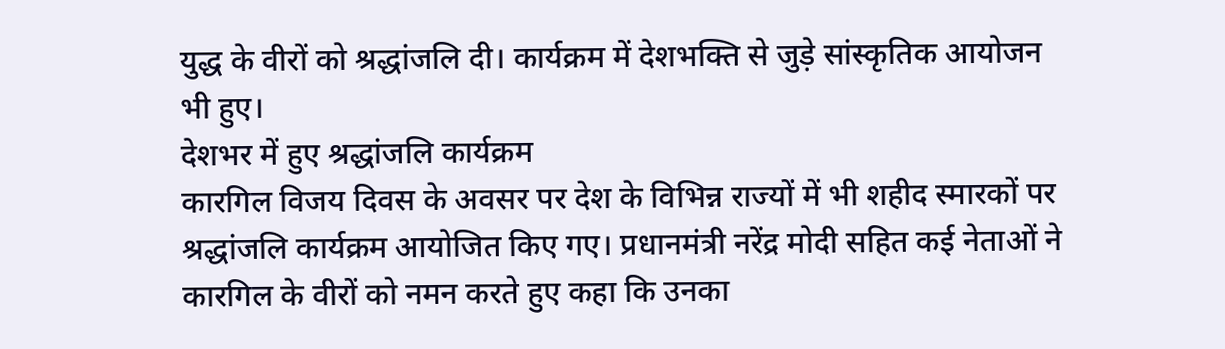युद्ध के वीरों को श्रद्धांजलि दी। कार्यक्रम में देशभक्ति से जुड़े सांस्कृतिक आयोजन भी हुए।
देशभर में हुए श्रद्धांजलि कार्यक्रम
कारगिल विजय दिवस के अवसर पर देश के विभिन्न राज्यों में भी शहीद स्मारकों पर श्रद्धांजलि कार्यक्रम आयोजित किए गए। प्रधानमंत्री नरेंद्र मोदी सहित कई नेताओं ने कारगिल के वीरों को नमन करते हुए कहा कि उनका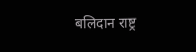बलिदान राष्ट्र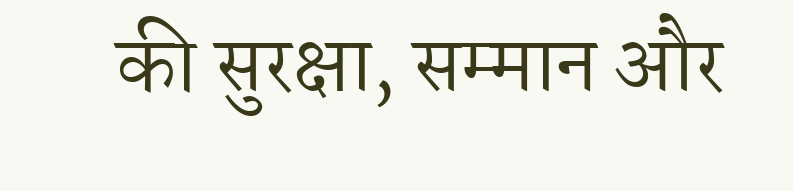की सुरक्षा, सम्मान और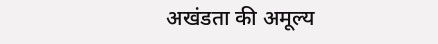अखंडता की अमूल्य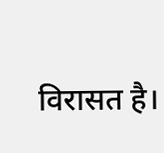विरासत है।